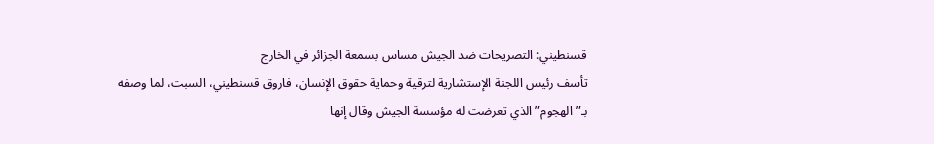قسنطيني: التصريحات ضد الجيش مساس بسمعة الجزائر في الخارج
تأسف رئيس اللجنة الإستشارية لترقية وحماية حقوق الإنسان، فاروق قسنطيني، السبت، لما وصفه بـ”الهجوم” الذي تعرضت له مؤسسة الجيش وقال إنها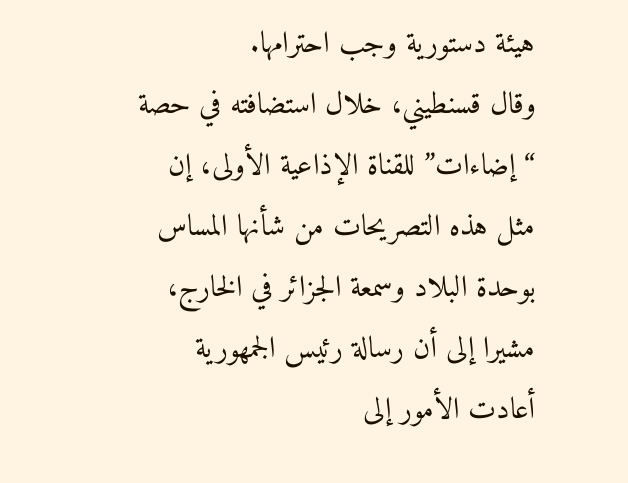هيئة دستورية وجب احترامها.
وقال قسنطيني، خلال استضافته في حصة “إضاءات” للقناة الإذاعية الأولى، إن مثل هذه التصريحات من شأنها المساس بوحدة البلاد وسمعة الجزائر في الخارج، مشيرا إلى أن رسالة رئيس الجمهورية أعادت الأمور إلى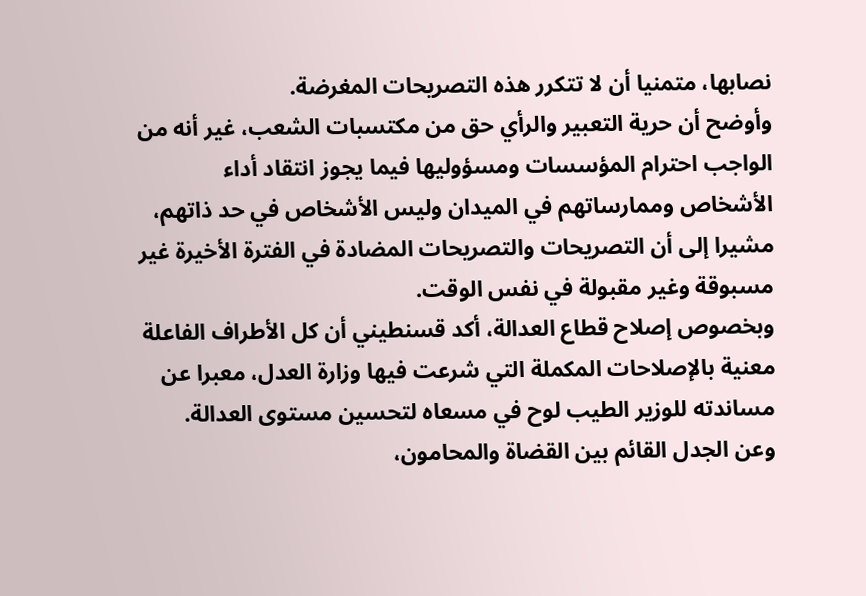نصابها، متمنيا أن لا تتكرر هذه التصريحات المغرضة.
وأوضح أن حرية التعبير والرأي حق من مكتسبات الشعب، غير أنه من الواجب احترام المؤسسات ومسؤوليها فيما يجوز انتقاد أداء الأشخاص وممارساتهم في الميدان وليس الأشخاص في حد ذاتهم، مشيرا إلى أن التصريحات والتصريحات المضادة في الفترة الأخيرة غير مسبوقة وغير مقبولة في نفس الوقت.
وبخصوص إصلاح قطاع العدالة، أكد قسنطيني أن كل الأطراف الفاعلة معنية بالإصلاحات المكملة التي شرعت فيها وزارة العدل، معبرا عن مساندته للوزير الطيب لوح في مسعاه لتحسين مستوى العدالة.
وعن الجدل القائم بين القضاة والمحامون،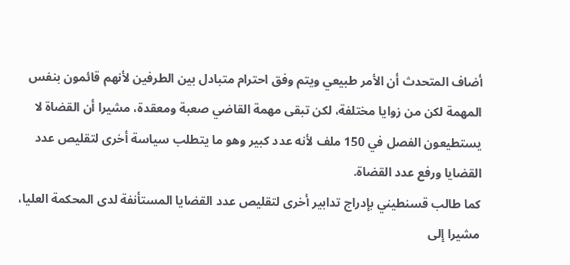أضاف المتحدث أن الأمر طبيعي ويتم وفق احترام متبادل بين الطرفين لأنهم قائمون بنفس المهمة لكن من زوايا مختلفة، لكن تبقى مهمة القاضي صعبة ومعقدة، مشيرا أن القضاة لا يستطيعون الفصل في 150 ملف لأنه عدد كبير وهو ما يتطلب سياسة أخرى لتقليص عدد القضايا ورفع عدد القضاة.
كما طالب قسنطيني بإدراج تدابير أخرى لتقليص عدد القضايا المستأنفة لدى المحكمة العليا، مشيرا إلى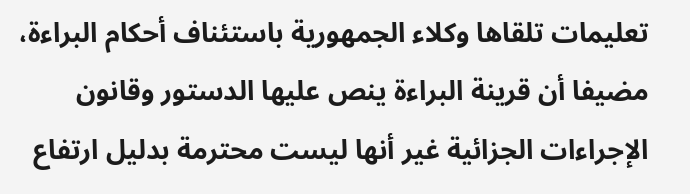تعليمات تلقاها وكلاء الجمهورية باستئناف أحكام البراءة، مضيفا أن قرينة البراءة ينص عليها الدستور وقانون الإجراءات الجزائية غير أنها ليست محترمة بدليل ارتفاع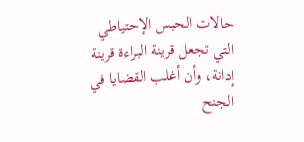حالات الحبس الإحتياطي التي تجعل قرينة البراءة قرينة إدانة، وأن أغلب القضايا في الجنح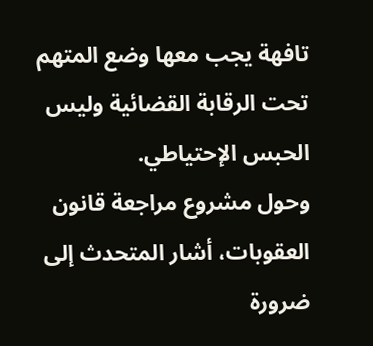تافهة يجب معها وضع المتهم تحت الرقابة القضائية وليس الحبس الإحتياطي.
وحول مشروع مراجعة قانون العقوبات، أشار المتحدث إلى ضرورة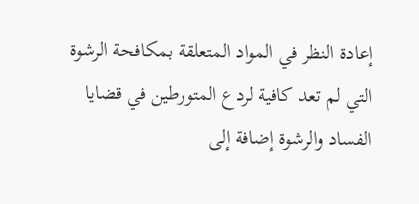إعادة النظر في المواد المتعلقة بمكافحة الرشوة التي لم تعد كافية لردع المتورطين في قضايا الفساد والرشوة إضافة إلى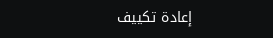إعادة تكييف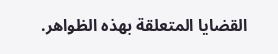القضايا المتعلقة بهذه الظواهر.